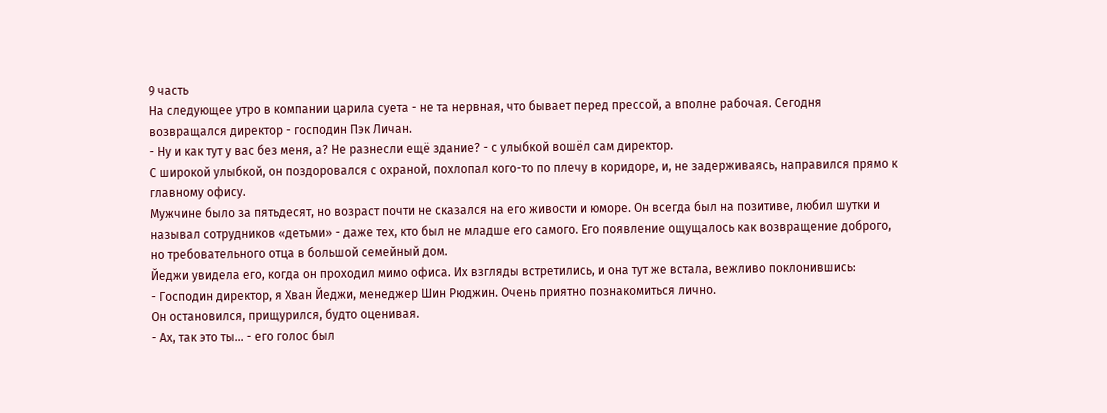9 часть
На следующее утро в компании царила суета - не та нервная, что бывает перед прессой, а вполне рабочая. Сегодня возвращался директор - господин Пэк Личан.
- Ну и как тут у вас без меня, а? Не разнесли ещё здание? - с улыбкой вошёл сам директор.
С широкой улыбкой, он поздоровался с охраной, похлопал кого-то по плечу в коридоре, и, не задерживаясь, направился прямо к главному офису.
Мужчине было за пятьдесят, но возраст почти не сказался на его живости и юморе. Он всегда был на позитиве, любил шутки и называл сотрудников «детьми» - даже тех, кто был не младше его самого. Его появление ощущалось как возвращение доброго, но требовательного отца в большой семейный дом.
Йеджи увидела его, когда он проходил мимо офиса. Их взгляды встретились, и она тут же встала, вежливо поклонившись:
- Господин директор, я Хван Йеджи, менеджер Шин Рюджин. Очень приятно познакомиться лично.
Он остановился, прищурился, будто оценивая.
- Ах, так это ты... - его голос был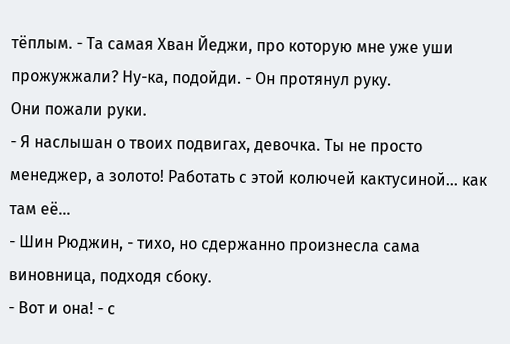тёплым. - Та самая Хван Йеджи, про которую мне уже уши прожужжали? Ну-ка, подойди. - Он протянул руку.
Они пожали руки.
- Я наслышан о твоих подвигах, девочка. Ты не просто менеджер, а золото! Работать с этой колючей кактусиной... как там её...
- Шин Рюджин, - тихо, но сдержанно произнесла сама виновница, подходя сбоку.
- Вот и она! - с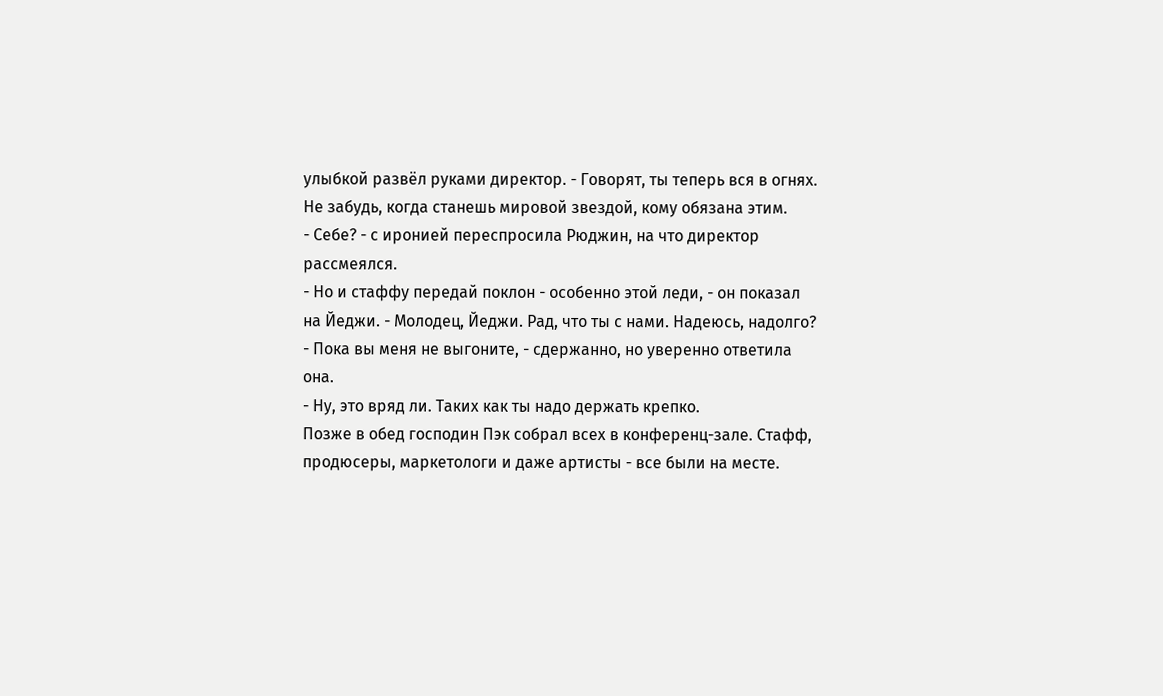улыбкой развёл руками директор. - Говорят, ты теперь вся в огнях. Не забудь, когда станешь мировой звездой, кому обязана этим.
- Себе? - с иронией переспросила Рюджин, на что директор рассмеялся.
- Но и стаффу передай поклон - особенно этой леди, - он показал на Йеджи. - Молодец, Йеджи. Рад, что ты с нами. Надеюсь, надолго?
- Пока вы меня не выгоните, - сдержанно, но уверенно ответила она.
- Ну, это вряд ли. Таких как ты надо держать крепко.
Позже в обед господин Пэк собрал всех в конференц-зале. Стафф, продюсеры, маркетологи и даже артисты - все были на месте.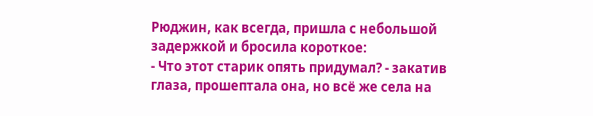Рюджин, как всегда, пришла с небольшой задержкой и бросила короткое:
- Что этот старик опять придумал? - закатив глаза, прошептала она, но всё же села на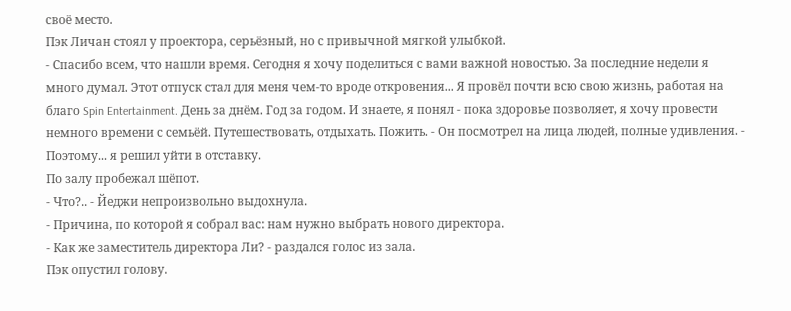своё место.
Пэк Личан стоял у проектора, серьёзный, но с привычной мягкой улыбкой.
- Спасибо всем, что нашли время. Сегодня я хочу поделиться с вами важной новостью. За последние недели я много думал. Этот отпуск стал для меня чем-то вроде откровения... Я провёл почти всю свою жизнь, работая на благо Spin Entertainment. День за днём. Год за годом. И знаете, я понял - пока здоровье позволяет, я хочу провести немного времени с семьёй. Путешествовать, отдыхать. Пожить. - Он посмотрел на лица людей, полные удивления. - Поэтому... я решил уйти в отставку.
По залу пробежал шёпот.
- Что?.. - Йеджи непроизвольно выдохнула.
- Причина, по которой я собрал вас: нам нужно выбрать нового директора.
- Как же заместитель директора Ли? - раздался голос из зала.
Пэк опустил голову.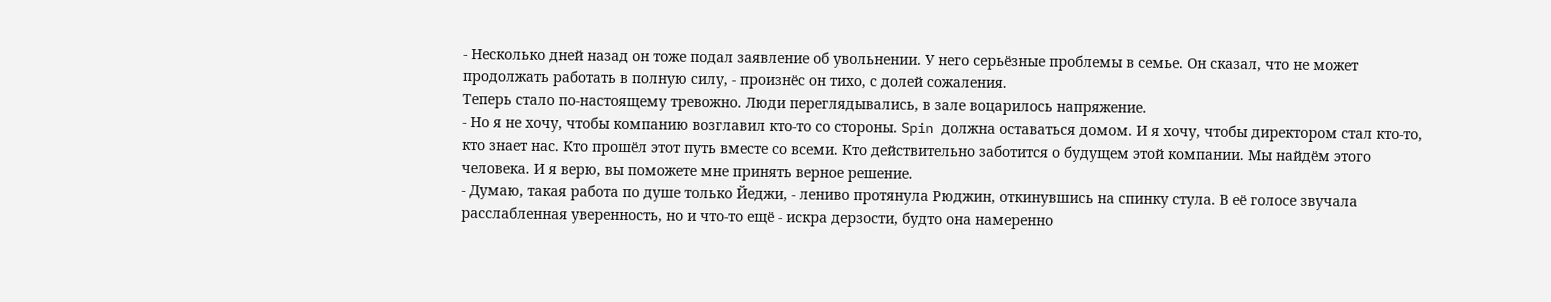- Несколько дней назад он тоже подал заявление об увольнении. У него серьёзные проблемы в семье. Он сказал, что не может продолжать работать в полную силу, - произнёс он тихо, с долей сожаления.
Теперь стало по-настоящему тревожно. Люди переглядывались, в зале воцарилось напряжение.
- Но я не хочу, чтобы компанию возглавил кто-то со стороны. Spin должна оставаться домом. И я хочу, чтобы директором стал кто-то, кто знает нас. Кто прошёл этот путь вместе со всеми. Кто действительно заботится о будущем этой компании. Мы найдём этого человека. И я верю, вы поможете мне принять верное решение.
- Думаю, такая работа по душе только Йеджи, - лениво протянула Рюджин, откинувшись на спинку стула. В её голосе звучала расслабленная уверенность, но и что-то ещё - искра дерзости, будто она намеренно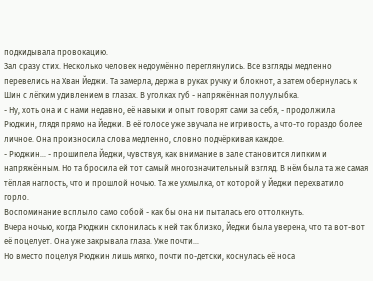подкидывала провокацию.
Зал сразу стих. Несколько человек недоумённо переглянулись. Все взгляды медленно перевелись на Хван Йеджи. Та замерла, держа в руках ручку и блокнот, а затем обернулась к Шин с лёгким удивлением в глазах. В уголках губ - напряжённая полуулыбка.
- Ну, хоть она и с нами недавно, её навыки и опыт говорят сами за себя, - продолжила Рюджин, глядя прямо на Йеджи. В её голосе уже звучала не игривость, а что-то гораздо более личное. Она произносила слова медленно, словно подчёркивая каждое.
- Рюджин... - прошипела Йеджи, чувствуя, как внимание в зале становится липким и напряжённым. Но та бросила ей тот самый многозначительный взгляд. В нём была та же самая тёплая наглость, что и прошлой ночью. Та же ухмылка, от которой у Йеджи перехватило горло.
Воспоминание всплыло само собой - как бы она ни пыталась его оттолкнуть.
Вчера ночью, когда Рюджин склонилась к ней так близко, Йеджи была уверена, что та вот-вот её поцелует. Она уже закрывала глаза. Уже почти...
Но вместо поцелуя Рюджин лишь мягко, почти по-детски, коснулась её носа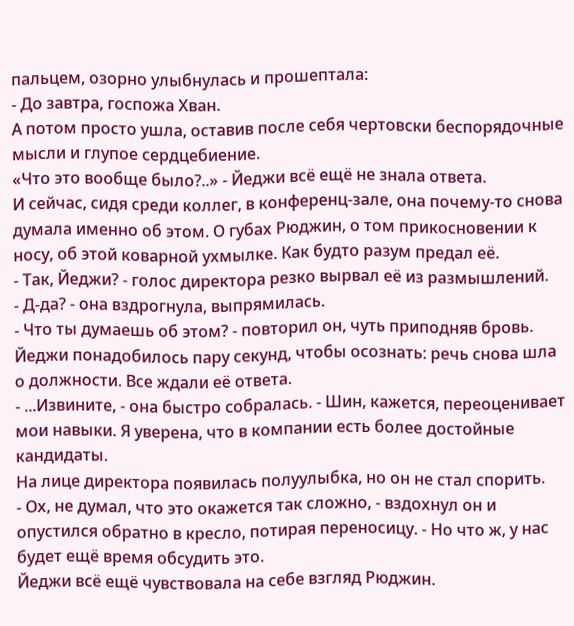пальцем, озорно улыбнулась и прошептала:
- До завтра, госпожа Хван.
А потом просто ушла, оставив после себя чертовски беспорядочные мысли и глупое сердцебиение.
«Что это вообще было?..» - Йеджи всё ещё не знала ответа.
И сейчас, сидя среди коллег, в конференц-зале, она почему-то снова думала именно об этом. О губах Рюджин, о том прикосновении к носу, об этой коварной ухмылке. Как будто разум предал её.
- Так, Йеджи? - голос директора резко вырвал её из размышлений.
- Д-да? - она вздрогнула, выпрямилась.
- Что ты думаешь об этом? - повторил он, чуть приподняв бровь.
Йеджи понадобилось пару секунд, чтобы осознать: речь снова шла о должности. Все ждали её ответа.
- ...Извините, - она быстро собралась. - Шин, кажется, переоценивает мои навыки. Я уверена, что в компании есть более достойные кандидаты.
На лице директора появилась полуулыбка, но он не стал спорить.
- Ох, не думал, что это окажется так сложно, - вздохнул он и опустился обратно в кресло, потирая переносицу. - Но что ж, у нас будет ещё время обсудить это.
Йеджи всё ещё чувствовала на себе взгляд Рюджин.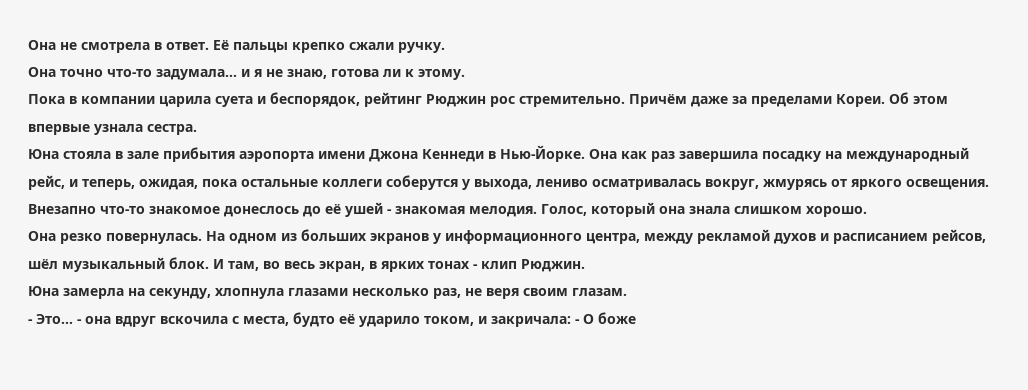Она не смотрела в ответ. Её пальцы крепко сжали ручку.
Она точно что-то задумала... и я не знаю, готова ли к этому.
Пока в компании царила суета и беспорядок, рейтинг Рюджин рос стремительно. Причём даже за пределами Кореи. Об этом впервые узнала сестра.
Юна стояла в зале прибытия аэропорта имени Джона Кеннеди в Нью-Йорке. Она как раз завершила посадку на международный рейс, и теперь, ожидая, пока остальные коллеги соберутся у выхода, лениво осматривалась вокруг, жмурясь от яркого освещения. Внезапно что-то знакомое донеслось до её ушей - знакомая мелодия. Голос, который она знала слишком хорошо.
Она резко повернулась. На одном из больших экранов у информационного центра, между рекламой духов и расписанием рейсов, шёл музыкальный блок. И там, во весь экран, в ярких тонах - клип Рюджин.
Юна замерла на секунду, хлопнула глазами несколько раз, не веря своим глазам.
- Это... - она вдруг вскочила с места, будто её ударило током, и закричала: - О боже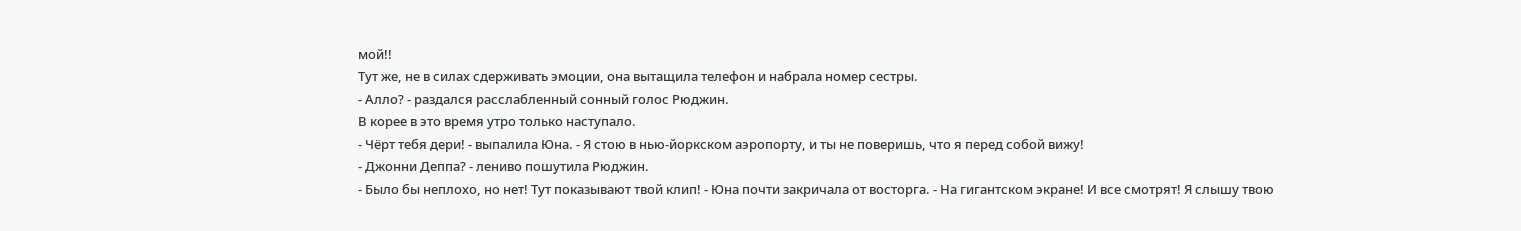мой!!
Тут же, не в силах сдерживать эмоции, она вытащила телефон и набрала номер сестры.
- Алло? - раздался расслабленный сонный голос Рюджин.
В корее в это время утро только наступало.
- Чёрт тебя дери! - выпалила Юна. - Я стою в нью-йоркском аэропорту, и ты не поверишь, что я перед собой вижу!
- Джонни Деппа? - лениво пошутила Рюджин.
- Было бы неплохо, но нет! Тут показывают твой клип! - Юна почти закричала от восторга. - На гигантском экране! И все смотрят! Я слышу твою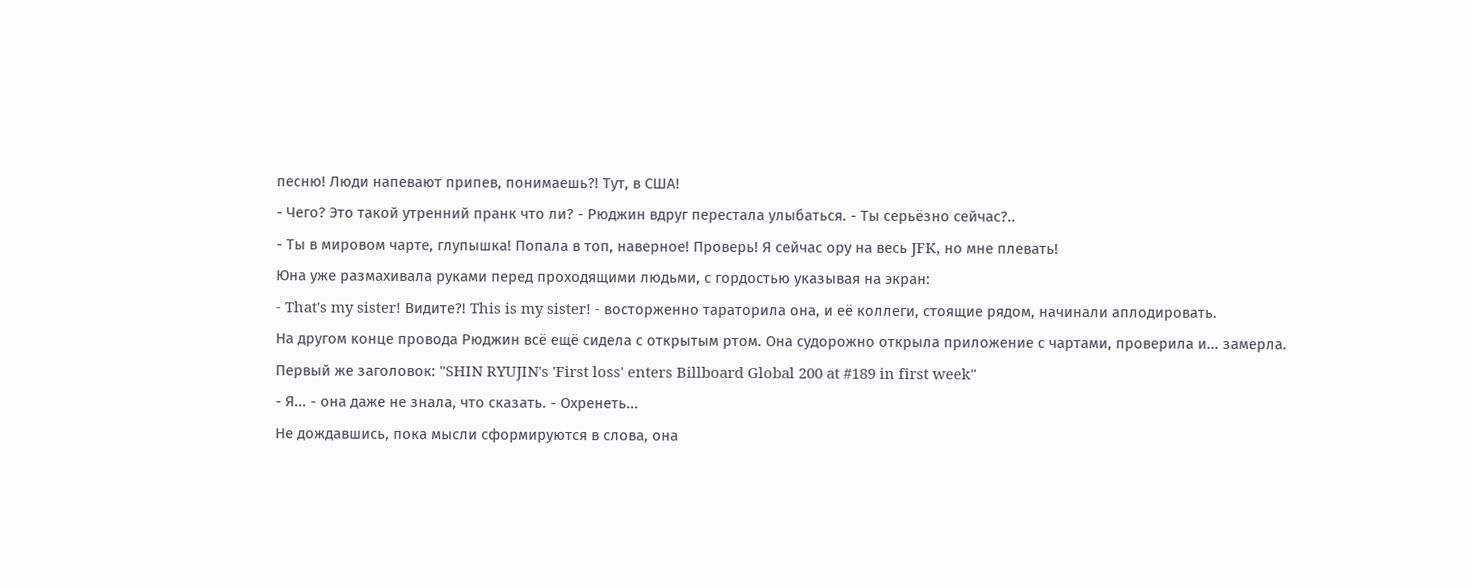песню! Люди напевают припев, понимаешь?! Тут, в США!
- Чего? Это такой утренний пранк что ли? - Рюджин вдруг перестала улыбаться. - Ты серьёзно сейчас?..
- Ты в мировом чарте, глупышка! Попала в топ, наверное! Проверь! Я сейчас ору на весь JFK, но мне плевать!
Юна уже размахивала руками перед проходящими людьми, с гордостью указывая на экран:
- That's my sister! Видите?! This is my sister! - восторженно тараторила она, и её коллеги, стоящие рядом, начинали аплодировать.
На другом конце провода Рюджин всё ещё сидела с открытым ртом. Она судорожно открыла приложение с чартами, проверила и... замерла.
Первый же заголовок: "SHIN RYUJIN's 'First loss' enters Billboard Global 200 at #189 in first week"
- Я... - она даже не знала, что сказать. - Охренеть...
Не дождавшись, пока мысли сформируются в слова, она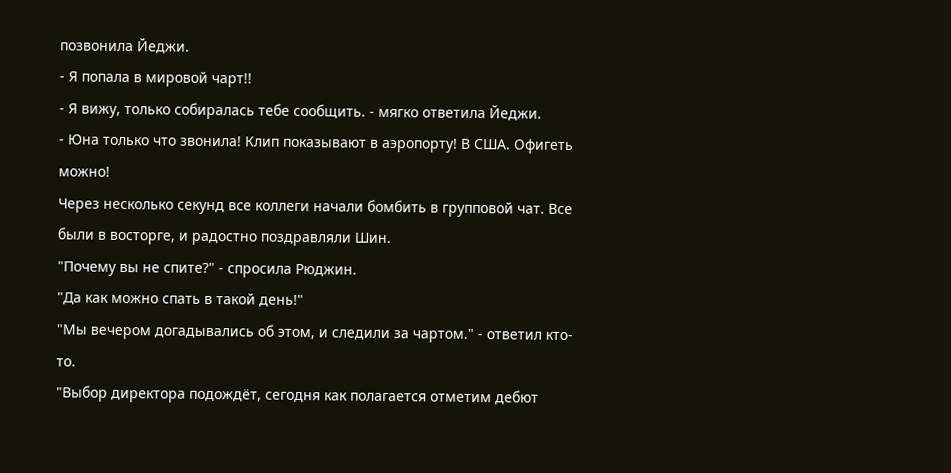позвонила Йеджи.
- Я попала в мировой чарт!!
- Я вижу, только собиралась тебе сообщить. - мягко ответила Йеджи.
- Юна только что звонила! Клип показывают в аэропорту! В США. Офигеть можно!
Через несколько секунд все коллеги начали бомбить в групповой чат. Все были в восторге, и радостно поздравляли Шин.
"Почему вы не спите?" - спросила Рюджин.
"Да как можно спать в такой день!"
"Мы вечером догадывались об этом, и следили за чартом." - ответил кто-то.
"Выбор директора подождёт, сегодня как полагается отметим дебют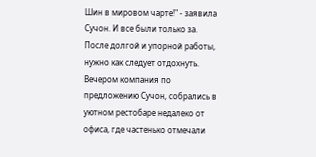Шин в мировом чарте!" - заявила Сучон. И все были только за. После долгой и упорной работы, нужно как следует отдохнуть.
Вечером компания по предложению Сучон, собрались в уютном рестобаре недалеко от офиса, где частенько отмечали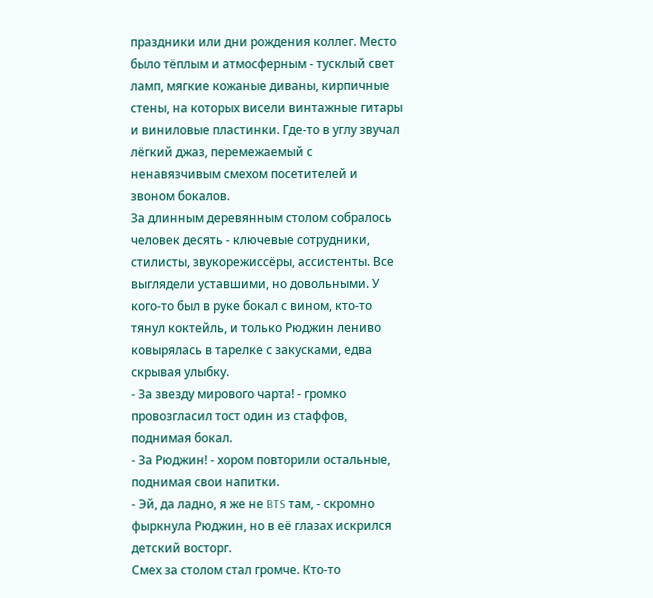праздники или дни рождения коллег. Место было тёплым и атмосферным - тусклый свет ламп, мягкие кожаные диваны, кирпичные стены, на которых висели винтажные гитары и виниловые пластинки. Где-то в углу звучал лёгкий джаз, перемежаемый с ненавязчивым смехом посетителей и звоном бокалов.
За длинным деревянным столом собралось человек десять - ключевые сотрудники, стилисты, звукорежиссёры, ассистенты. Все выглядели уставшими, но довольными. У кого-то был в руке бокал с вином, кто-то тянул коктейль, и только Рюджин лениво ковырялась в тарелке с закусками, едва скрывая улыбку.
- За звезду мирового чарта! - громко провозгласил тост один из стаффов, поднимая бокал.
- За Рюджин! - хором повторили остальные, поднимая свои напитки.
- Эй, да ладно, я же не BTS там, - скромно фыркнула Рюджин, но в её глазах искрился детский восторг.
Смех за столом стал громче. Кто-то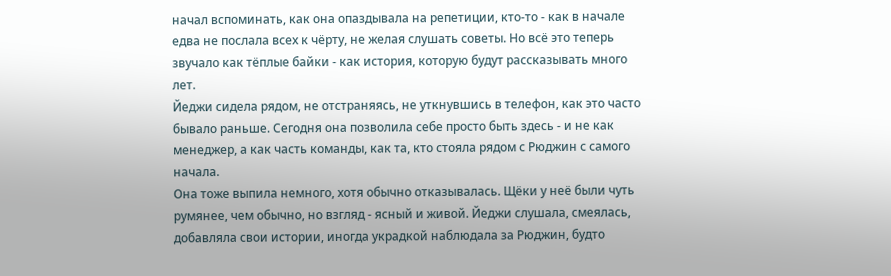начал вспоминать, как она опаздывала на репетиции, кто-то - как в начале едва не послала всех к чёрту, не желая слушать советы. Но всё это теперь звучало как тёплые байки - как история, которую будут рассказывать много лет.
Йеджи сидела рядом, не отстраняясь, не уткнувшись в телефон, как это часто бывало раньше. Сегодня она позволила себе просто быть здесь - и не как менеджер, а как часть команды, как та, кто стояла рядом с Рюджин с самого начала.
Она тоже выпила немного, хотя обычно отказывалась. Щёки у неё были чуть румянее, чем обычно, но взгляд - ясный и живой. Йеджи слушала, смеялась, добавляла свои истории, иногда украдкой наблюдала за Рюджин, будто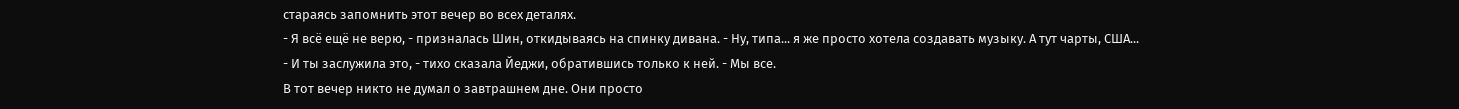стараясь запомнить этот вечер во всех деталях.
- Я всё ещё не верю, - призналась Шин, откидываясь на спинку дивана. - Ну, типа... я же просто хотела создавать музыку. А тут чарты, США...
- И ты заслужила это, - тихо сказала Йеджи, обратившись только к ней. - Мы все.
В тот вечер никто не думал о завтрашнем дне. Они просто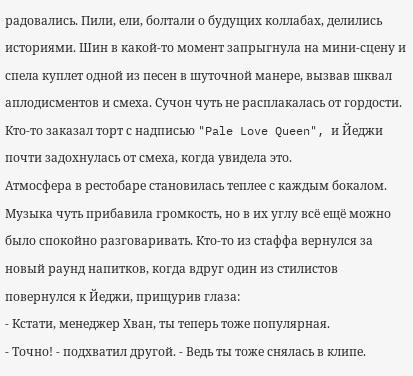радовались. Пили, ели, болтали о будущих коллабах, делились историями. Шин в какой-то момент запрыгнула на мини-сцену и спела куплет одной из песен в шуточной манере, вызвав шквал аплодисментов и смеха. Сучон чуть не расплакалась от гордости. Кто-то заказал торт с надписью "Pale Love Queen", и Йеджи почти задохнулась от смеха, когда увидела это.
Атмосфера в рестобаре становилась теплее с каждым бокалом. Музыка чуть прибавила громкость, но в их углу всё ещё можно было спокойно разговаривать. Кто-то из стаффа вернулся за новый раунд напитков, когда вдруг один из стилистов повернулся к Йеджи, прищурив глаза:
- Кстати, менеджер Хван, ты теперь тоже популярная.
- Точно! - подхватил другой. - Ведь ты тоже снялась в клипе.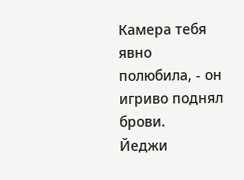Камера тебя явно полюбила, - он игриво поднял брови.
Йеджи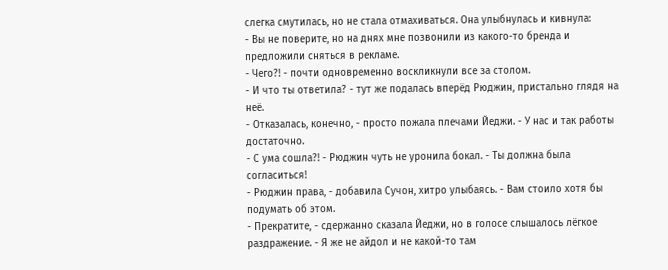слегка смутилась, но не стала отмахиваться. Она улыбнулась и кивнула:
- Вы не поверите, но на днях мне позвонили из какого-то бренда и предложили сняться в рекламе.
- Чего?! - почти одновременно воскликнули все за столом.
- И что ты ответила? - тут же подалась вперёд Рюджин, пристально глядя на неё.
- Отказалась, конечно, - просто пожала плечами Йеджи. - У нас и так работы достаточно.
- С ума сошла?! - Рюджин чуть не уронила бокал. - Ты должна была согласиться!
- Рюджин права, - добавила Сучон, хитро улыбаясь. - Вам стоило хотя бы подумать об этом.
- Прекратите, - сдержанно сказала Йеджи, но в голосе слышалось лёгкое раздражение. - Я же не айдол и не какой-то там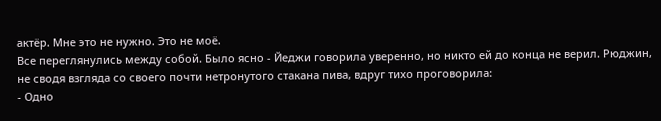актёр. Мне это не нужно. Это не моё.
Все переглянулись между собой. Было ясно - Йеджи говорила уверенно, но никто ей до конца не верил. Рюджин, не сводя взгляда со своего почти нетронутого стакана пива, вдруг тихо проговорила:
- Одно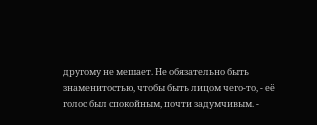другому не мешает. Не обязательно быть знаменитостью, чтобы быть лицом чего-то, - её голос был спокойным, почти задумчивым. -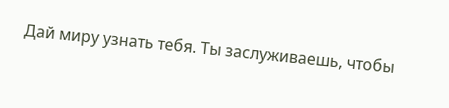Дай миру узнать тебя. Ты заслуживаешь, чтобы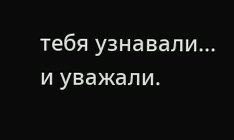тебя узнавали... и уважали.